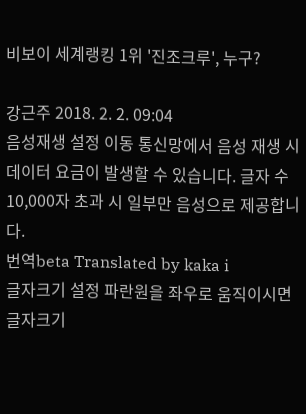비보이 세계랭킹 1위 '진조크루', 누구?

강근주 2018. 2. 2. 09:04
음성재생 설정 이동 통신망에서 음성 재생 시 데이터 요금이 발생할 수 있습니다. 글자 수 10,000자 초과 시 일부만 음성으로 제공합니다.
번역beta Translated by kaka i
글자크기 설정 파란원을 좌우로 움직이시면 글자크기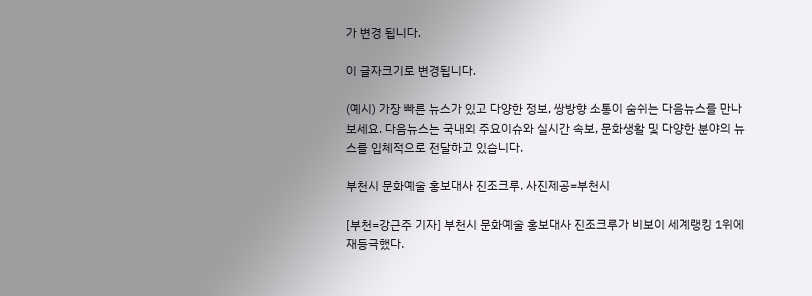가 변경 됩니다.

이 글자크기로 변경됩니다.

(예시) 가장 빠른 뉴스가 있고 다양한 정보, 쌍방향 소통이 숨쉬는 다음뉴스를 만나보세요. 다음뉴스는 국내외 주요이슈와 실시간 속보, 문화생활 및 다양한 분야의 뉴스를 입체적으로 전달하고 있습니다.

부천시 문화예술 홍보대사 진조크루. 사진제공=부천시

[부천=강근주 기자] 부천시 문화예술 홍보대사 진조크루가 비보이 세계랭킹 1위에 재등극했다.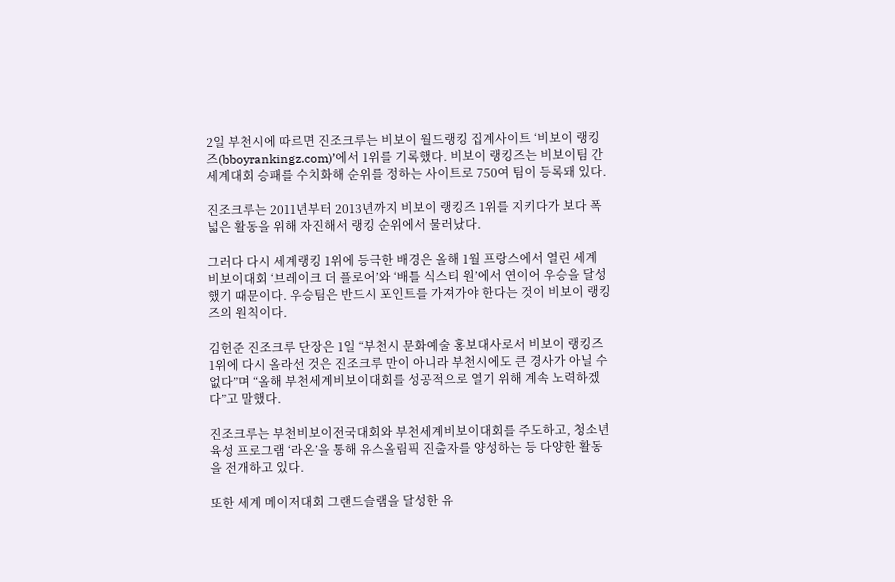2일 부천시에 따르면 진조크루는 비보이 월드랭킹 집계사이트 ‘비보이 랭킹즈(bboyrankingz.com)’에서 1위를 기록했다. 비보이 랭킹즈는 비보이팀 간 세계대회 승패를 수치화해 순위를 정하는 사이트로 750여 팀이 등록돼 있다.

진조크루는 2011년부터 2013년까지 비보이 랭킹즈 1위를 지키다가 보다 폭 넓은 활동을 위해 자진해서 랭킹 순위에서 물러났다.

그러다 다시 세계랭킹 1위에 등극한 배경은 올해 1월 프랑스에서 열린 세계 비보이대회 ‘브레이크 더 플로어’와 ‘배틀 식스티 원’에서 연이어 우승을 달성했기 때문이다. 우승팀은 반드시 포인트를 가져가야 한다는 것이 비보이 랭킹즈의 원칙이다.

김헌준 진조크루 단장은 1일 “부천시 문화예술 홍보대사로서 비보이 랭킹즈 1위에 다시 올라선 것은 진조크루 만이 아니라 부천시에도 큰 경사가 아닐 수 없다”며 “올해 부천세계비보이대회를 성공적으로 열기 위해 계속 노력하겠다”고 말했다.

진조크루는 부천비보이전국대회와 부천세계비보이대회를 주도하고, 청소년 육성 프로그램 ‘라온’을 통해 유스올림픽 진출자를 양성하는 등 다양한 활동을 전개하고 있다.

또한 세계 메이저대회 그랜드슬램을 달성한 유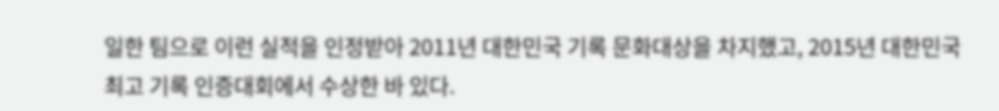일한 팀으로 이런 실적을 인정받아 2011년 대한민국 기록 문화대상을 차지했고, 2015년 대한민국 최고 기록 인증대회에서 수상한 바 있다.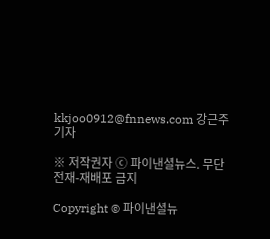kkjoo0912@fnnews.com 강근주 기자

※ 저작권자 ⓒ 파이낸셜뉴스. 무단 전재-재배포 금지

Copyright © 파이낸셜뉴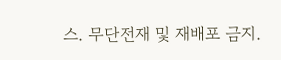스. 무단전재 및 재배포 금지.